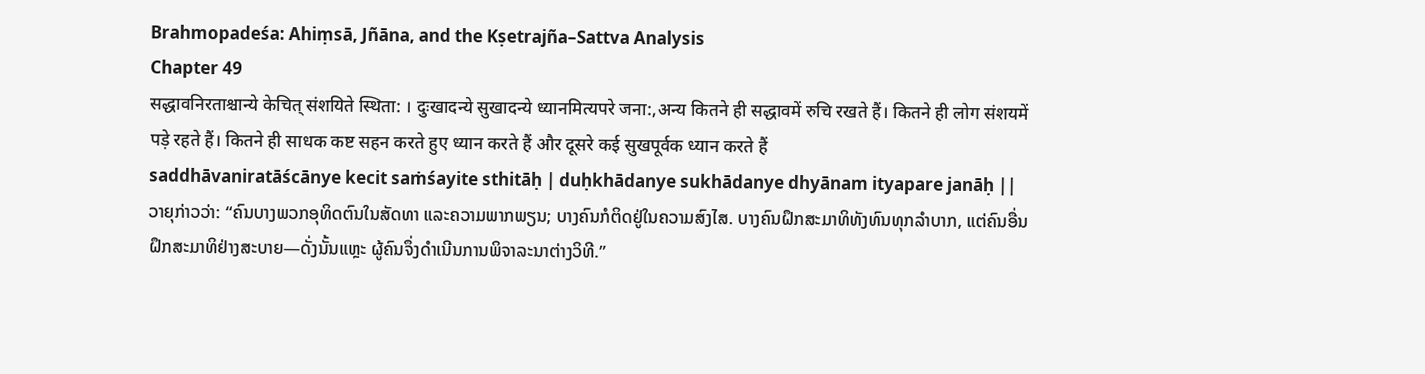Brahmopadeśa: Ahiṃsā, Jñāna, and the Kṣetrajña–Sattva Analysis
Chapter 49
सद्धावनिरताश्चान्ये केचित् संशयिते स्थिता: । दुःखादन्ये सुखादन्ये ध्यानमित्यपरे जना:,अन्य कितने ही सद्धावमें रुचि रखते हैं। कितने ही लोग संशयमें पड़े रहते हैं। कितने ही साधक कष्ट सहन करते हुए ध्यान करते हैं और दूसरे कई सुखपूर्वक ध्यान करते हैं
saddhāvaniratāścānye kecit saṁśayite sthitāḥ | duḥkhādanye sukhādanye dhyānam ityapare janāḥ ||
ວາຍຸກ່າວວ່າ: “ຄົນບາງພວກອຸທິດຕົນໃນສັດທາ ແລະຄວາມພາກພຽນ; ບາງຄົນກໍຕິດຢູ່ໃນຄວາມສົງໄສ. ບາງຄົນຝຶກສະມາທິທັງທົນທຸກລຳບາກ, ແຕ່ຄົນອື່ນຝຶກສະມາທິຢ່າງສະບາຍ—ດັ່ງນັ້ນແຫຼະ ຜູ້ຄົນຈຶ່ງດຳເນີນການພິຈາລະນາຕ່າງວິທີ.”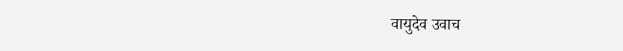वायुदेव उवाच